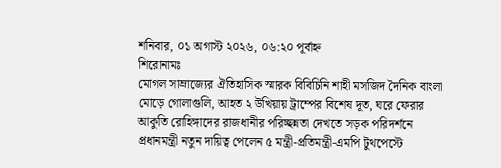শনিবার, ০১ অগাস্ট ২০২৬, ০৬:২০ পূর্বাহ্ন
শিরোনামঃ
মোগল সাম্রাজ্যের ঐতিহাসিক স্মারক বিবিচিনি শাহী মসজিদ দৈনিক বাংলা মোড়ে গোলাগুলি, আহত ২ উখিয়ায় ট্রাম্পের বিশেষ দূত, ঘরে ফেরার আকুতি রোহিঙ্গাদের রাজধানীর পরিচ্ছন্নতা দেখতে সড়ক পরিদর্শনে প্রধানমন্ত্রী নতুন দায়িত্ব পেলেন ৫ মন্ত্রী-প্রতিমন্ত্রী-এমপি টুথপেস্টে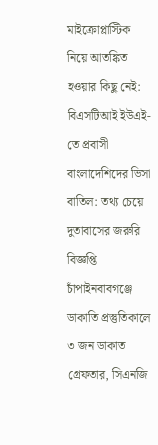মাইক্রোপ্লাস্টিক নিয়ে আতঙ্কিত হওয়ার কিছু নেই: বিএসটিআই ইউএই-তে প্রবাসী বাংলাদেশিদের ভিসা বাতিল: তথ্য চেয়ে দুতাবাসের জরুরি বিজ্ঞপ্তি চাঁপাইনবাবগঞ্জে ডাকাতি প্রস্তুতিকালে ৩ জন ডাকাত গ্রেফতার, সিএনজি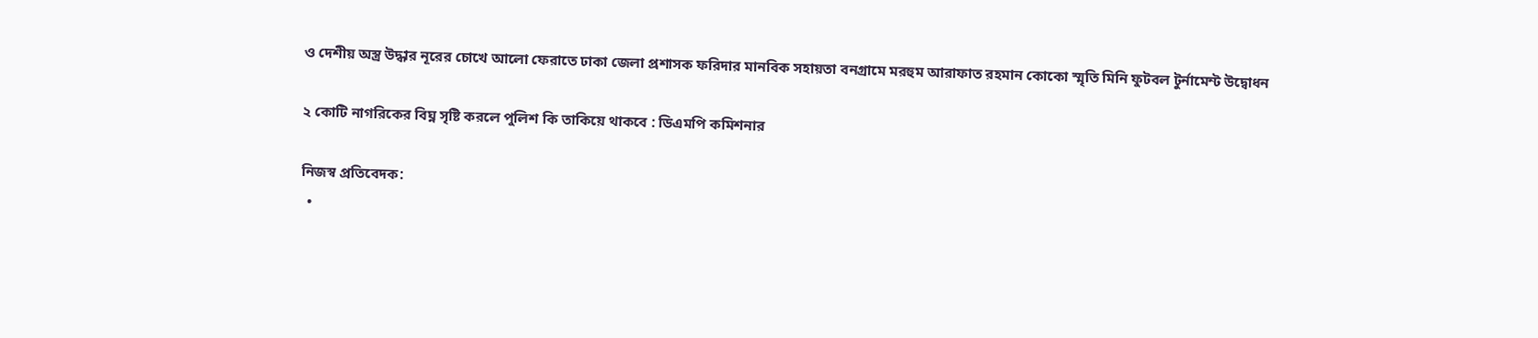ও দেশীয় অস্ত্র উদ্ধার নূরের চোখে আলো ফেরাতে ঢাকা জেলা প্রশাসক ফরিদার মানবিক সহায়তা বনগ্রামে মরহুম আরাফাত রহমান কোকো স্মৃতি মিনি ফুটবল টুর্নামেন্ট উদ্বোধন

২ কোটি নাগরিকের বিঘ্ন সৃষ্টি করলে পুলিশ কি তাকিয়ে থাকবে : ডিএমপি কমিশনার

নিজস্ব প্রতিবেদক:
  •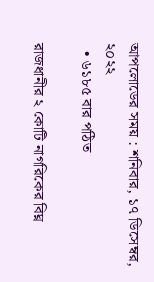আপলোডের সময় : শনিবার, ১৭ ডিসেম্বর, ২০২২
  • ৬১৮৫ বার পঠিত

রাজধানীর ২ কোটি নাগরিকের বিঘ্ন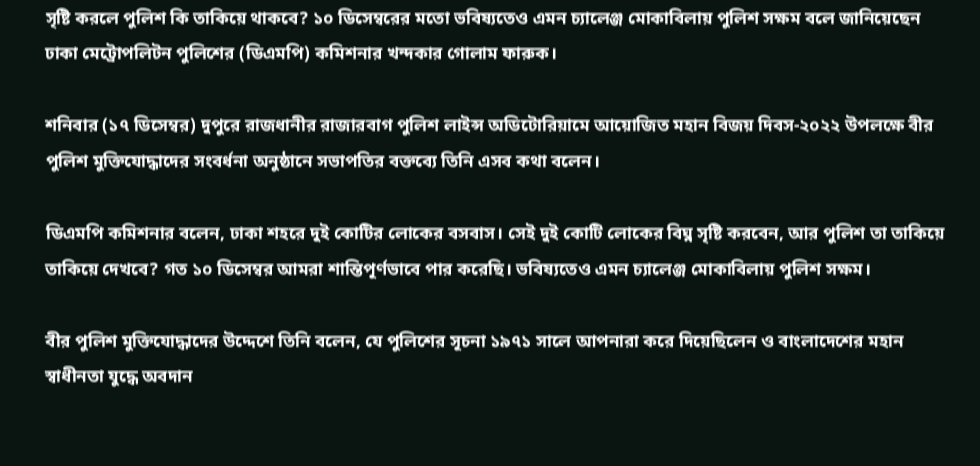সৃষ্টি করলে পুলিশ কি তাকিয়ে থাকবে? ১০ ডিসেম্বরের মতো ভবিষ্যতেও এমন চ্যালেঞ্জ মোকাবিলায় পুলিশ সক্ষম বলে জানিয়েছেন ঢাকা মেট্রোপলিটন পুলিশের (ডিএমপি) কমিশনার খন্দকার গোলাম ফারুক।

শনিবার (১৭ ডিসেম্বর) দুপুরে রাজধানীর রাজারবাগ পুলিশ লাইন্স অডিটোরিয়ামে আয়োজিত মহান বিজয় দিবস-২০২২ উপলক্ষে বীর পুলিশ মুক্তিযোদ্ধাদের সংবর্ধনা অনুষ্ঠানে সভাপতির বক্তব্যে তিনি এসব কথা বলেন।

ডিএমপি কমিশনার বলেন, ঢাকা শহরে দুই কোটির লোকের বসবাস। সেই দুই কোটি লোকের বিঘ্ন সৃষ্টি করবেন, আর পুলিশ তা তাকিয়ে তাকিয়ে দেখবে? গত ১০ ডিসেম্বর আমরা শান্তিপূর্ণভাবে পার করেছি। ভবিষ্যতেও এমন চ্যালেঞ্জ মোকাবিলায় পুলিশ সক্ষম।

বীর পুলিশ মুক্তিযোদ্ধাদের উদ্দেশে তিনি বলেন, যে পুলিশের সূচনা ১৯৭১ সালে আপনারা করে দিয়েছিলেন ও বাংলাদেশের মহান স্বাধীনতা যুদ্ধে অবদান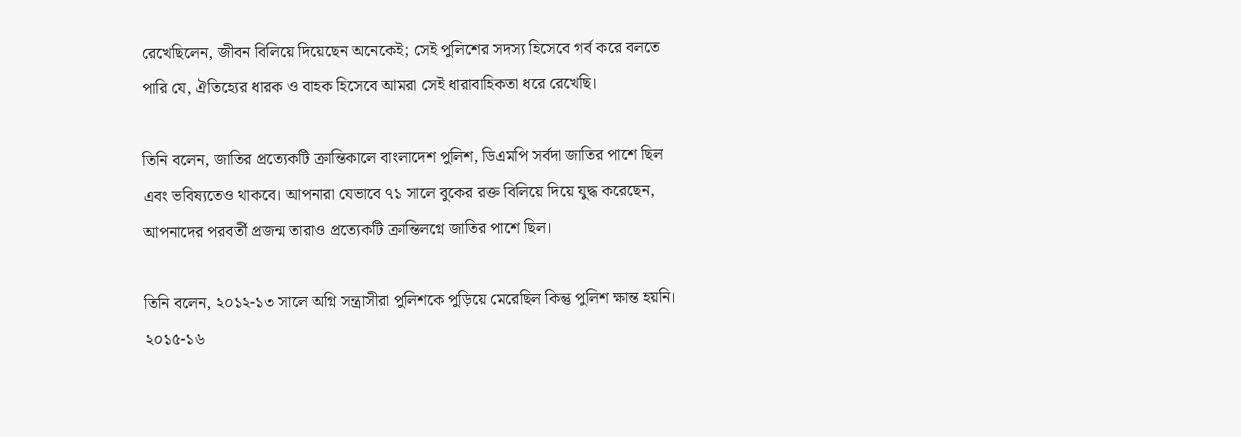রেখেছিলেন, জীবন বিলিয়ে দিয়েছেন অনেকেই; সেই পুলিশের সদস্য হিসেবে গর্ব করে বলতে পারি যে, ঐতিহ্যের ধারক ও বাহক হিসেবে আমরা সেই ধারাবাহিকতা ধরে রেখেছি।

তিনি বলেন, জাতির প্রত্যেকটি ক্রান্তিকালে বাংলাদেশ পুলিশ, ডিএমপি সর্বদা জাতির পাশে ছিল এবং ভবিষ্যতেও থাকবে। আপনারা যেভাবে ৭১ সালে বুকের রক্ত বিলিয়ে দিয়ে যুদ্ধ করেছেন, আপনাদের পরবর্তী প্রজন্ম তারাও প্রত্যেকটি ক্রান্তিলগ্নে জাতির পাশে ছিল।

তিনি বলেন, ২০১২-১৩ সালে অগ্নি সন্ত্রাসীরা পুলিশকে পুড়িয়ে মেরেছিল কিন্তু পুলিশ ক্ষান্ত হয়নি। ২০১৫-১৬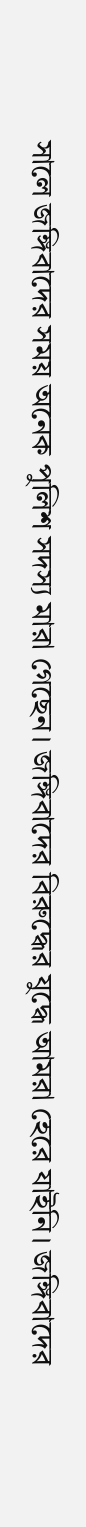সালে জঙ্গিবাদের সময় অনেক পুলিশ সদস্য মারা গেছেন। জঙ্গিবাদের বিরুদ্ধের যুদ্ধে আমরা হেরে যাইনি। জঙ্গিবাদের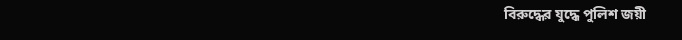বিরুদ্ধের যুদ্ধে পুলিশ জয়ী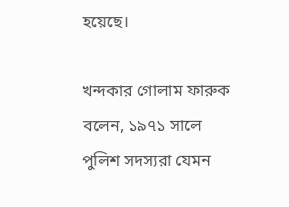হয়েছে।

খন্দকার গোলাম ফারুক বলেন, ১৯৭১ সালে পুলিশ সদস্যরা যেমন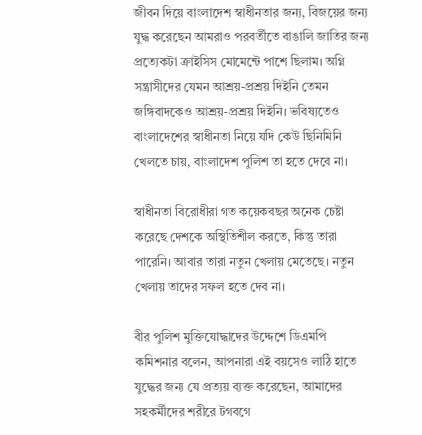জীবন দিয়ে বাংলাদেশ স্বাধীনতার জন্য, বিজয়ের জন্য যুদ্ধ করেছেন আমরাও পরবর্তীতে বাঙালি জাতির জন্য প্রত্যেকটা ক্রাইসিস মোমেন্টে পাশে ছিলাম। অগ্নি সন্ত্রাসীদের যেমন আশ্রয়-প্রশ্রয় দিইনি তেমন জঙ্গিবাদকেও আশ্রয়-প্রশ্রয় দিইনি। ভবিষ্যতেও বাংলাদেশের স্বাধীনতা নিয়ে যদি কেউ ছিনিমিনি খেলতে চায়, বাংলাদেশ পুলিশ তা হতে দেবে না।

স্বাধীনতা বিরোধীরা গত কয়েকবছর অনেক চেষ্টা করেছে দেশকে অস্থিতিশীল করতে, কিন্তু তারা পারেনি। আবার তারা নতুন খেলায় মেতেছে। নতুন খেলায় তাদের সফল হতে দেব না।

বীর পুলিশ মুক্তিযোদ্ধাদের উদ্দেশে ডিএমপি কমিশনার বলেন, আপনারা এই বয়সেও লাঠি হাতে যুদ্ধের জন্য যে প্রত্যয় ব্যক্ত করেছেন, আমাদের সহকর্মীদের শরীরে টগবগে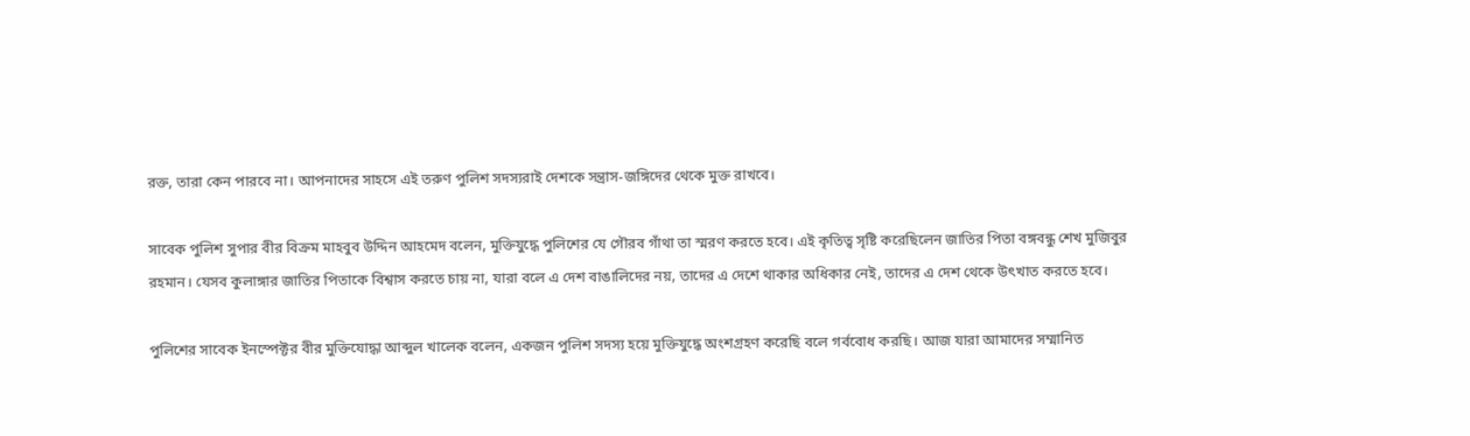রক্ত, তারা কেন পারবে না। আপনাদের সাহসে এই তরুণ পুলিশ সদস্যরাই দেশকে সন্ত্রাস-জঙ্গিদের থেকে মুক্ত রাখবে।

সাবেক পুলিশ সুপার বীর বিক্রম মাহবুব উদ্দিন আহমেদ বলেন, মুক্তিযুদ্ধে পুলিশের যে গৌরব গাঁথা তা স্মরণ করতে হবে। এই কৃতিত্ব সৃষ্টি করেছিলেন জাতির পিতা বঙ্গবন্ধু শেখ মুজিবুর রহমান। যেসব কুলাঙ্গার জাতির পিতাকে বিশ্বাস করতে চায় না, যারা বলে এ দেশ বাঙালিদের নয়, তাদের এ দেশে থাকার অধিকার নেই, তাদের এ দেশ থেকে উৎখাত করতে হবে।

পুলিশের সাবেক ইনস্পেক্টর বীর মুক্তিযোদ্ধা আব্দুল খালেক বলেন, একজন পুলিশ সদস্য হয়ে মুক্তিযুদ্ধে অংশগ্রহণ করেছি বলে গর্ববোধ করছি। আজ যারা আমাদের সম্মানিত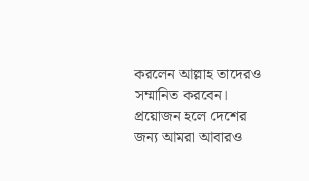করলেন আল্লাহ তাদেরও সম্মানিত করবেন। প্রয়োজন হলে দেশের জন্য আমরা আবারও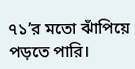৭১’র মতো ঝাঁপিয়ে পড়তে পারি।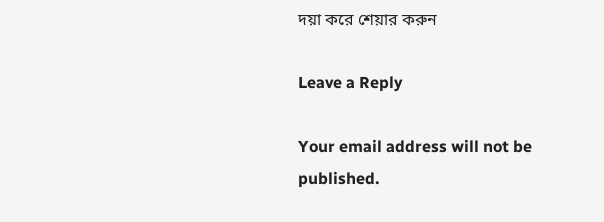দয়া করে শেয়ার করুন

Leave a Reply

Your email address will not be published.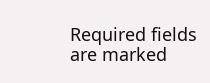Required fields are marked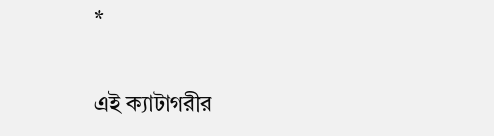*

এই ক্যাটাগরীর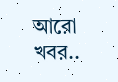আরো খবর..